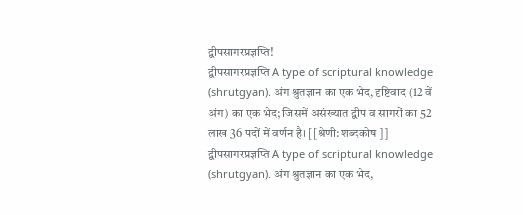द्वीपसागरप्रज्ञप्ति!
द्वीपसागरप्रज्ञप्ति A type of scriptural knowledge (shrutgyan). अंग श्रुतज्ञान का एक भेद, दृष्टिवाद (12 वें अंग) का एक भेद; जिसमें असंख्यात द्वीप व सागरों का 52 लाख 36 पदों में वर्णन है। [[श्रेणी: शब्दकोष ]]
द्वीपसागरप्रज्ञप्ति A type of scriptural knowledge (shrutgyan). अंग श्रुतज्ञान का एक भेद,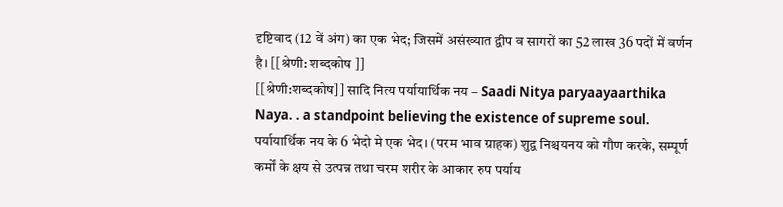दृष्टिवाद (12 वें अंग) का एक भेद; जिसमें असंख्यात द्वीप व सागरों का 52 लाख 36 पदों में वर्णन है। [[श्रेणी: शब्दकोष ]]
[[श्रेणी:शब्दकोष]] सादि नित्य पर्यायार्थिक नय – Saadi Nitya paryaayaarthika Naya. . a standpoint believing the existence of supreme soul. पर्यायार्थिक नय के 6 भेदो मे एक भेद। (परम भाव ग्राहक) शुद्व निश्चयनय को गौण करके, सम्पूर्ण कर्मों के क्षय से उत्पन्न तथा चरम शरीर के आकार रुप पर्याय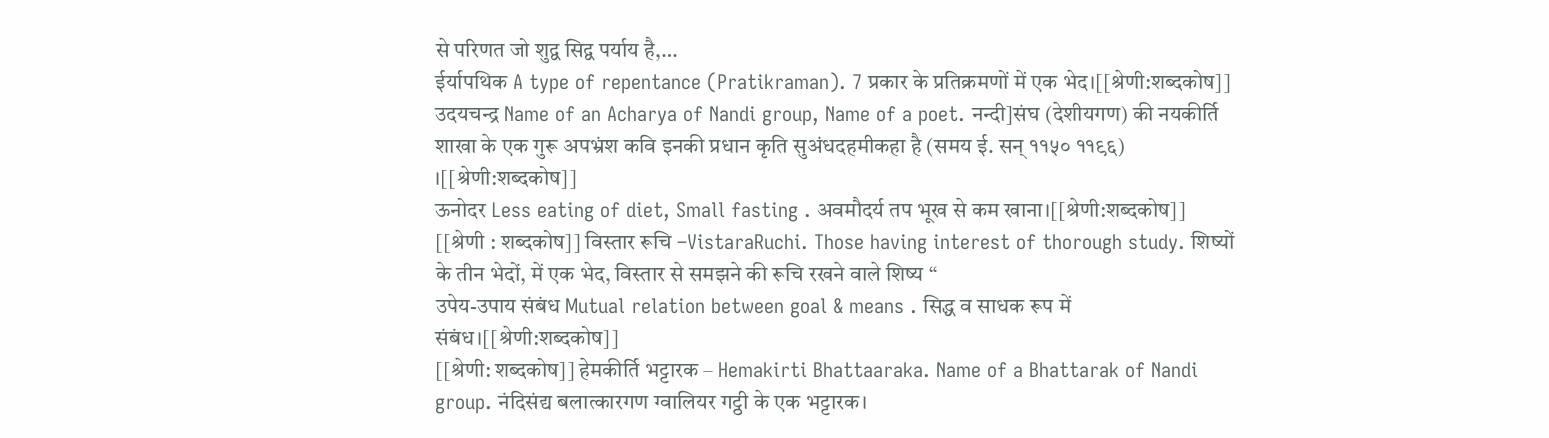से परिणत जो शुद्व सिद्व पर्याय है,…
ईर्यापथिक A type of repentance (Pratikraman). 7 प्रकार के प्रतिक्रमणों में एक भेद।[[श्रेणी:शब्दकोष]]
उदयचन्द्र Name of an Acharya of Nandi group, Name of a poet. नन्दी]संघ (देशीयगण) की नयकीर्ति शाखा के एक गुरू अपभ्रंश कवि इनकी प्रधान कृति सुअंधदहमीकहा है (समय ई. सन् ११५० ११९६) ।[[श्रेणी:शब्दकोष]]
ऊनोदर Less eating of diet, Small fasting . अवमौदर्य तप भूख से कम खाना।[[श्रेणी:शब्दकोष]]
[[श्रेणी : शब्दकोष]] विस्तार रूचि –VistaraRuchi. Those having interest of thorough study. शिष्यों के तीन भेदों, में एक भेद, विस्तार से समझने की रूचि रखने वाले शिष्य “
उपेय-उपाय संबंध Mutual relation between goal & means . सिद्ध व साधक रूप में संबंध।[[श्रेणी:शब्दकोष]]
[[श्रेणी: शब्दकोष]] हेमकीर्ति भट्टारक – Hemakirti Bhattaaraka. Name of a Bhattarak of Nandi group. नंदिसंद्य बलात्कारगण ग्वालियर गट्ठी के एक भट्टारक।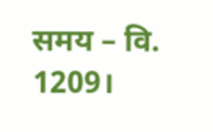समय – वि. 1209।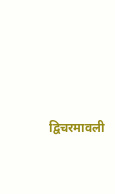द्विचरमावली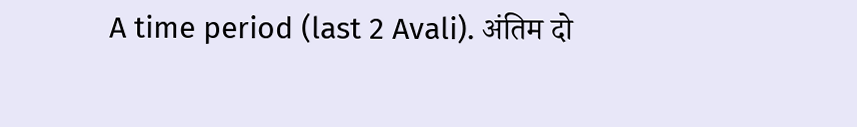A time period (last 2 Avali). अंतिम दो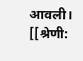आवली। [[श्रेणी: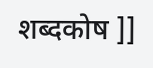शब्दकोष ]]